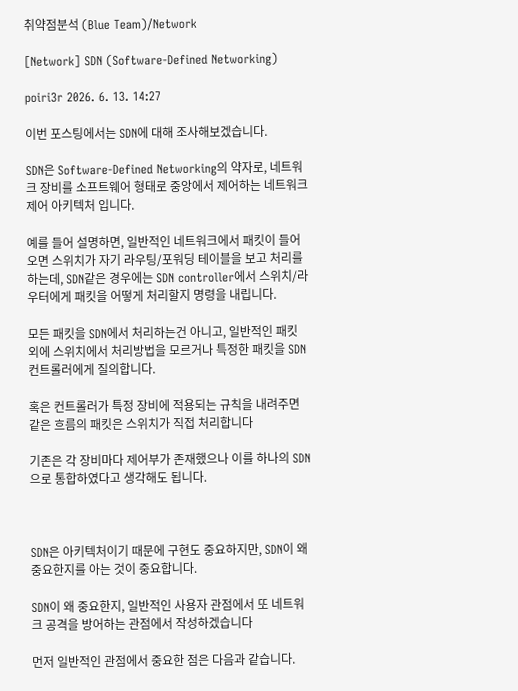취약점분석 (Blue Team)/Network

[Network] SDN (Software-Defined Networking)

poiri3r 2026. 6. 13. 14:27

이번 포스팅에서는 SDN에 대해 조사해보겠습니다.

SDN은 Software-Defined Networking의 약자로, 네트워크 장비를 소프트웨어 형태로 중앙에서 제어하는 네트워크 제어 아키텍처 입니다.

예를 들어 설명하면, 일반적인 네트워크에서 패킷이 들어오면 스위치가 자기 라우팅/포워딩 테이블을 보고 처리를 하는데, SDN같은 경우에는 SDN controller에서 스위치/라우터에게 패킷을 어떻게 처리할지 명령을 내립니다.

모든 패킷을 SDN에서 처리하는건 아니고, 일반적인 패킷 외에 스위치에서 처리방법을 모르거나 특정한 패킷을 SDN 컨트롤러에게 질의합니다.

혹은 컨트롤러가 특정 장비에 적용되는 규칙을 내려주면 같은 흐름의 패킷은 스위치가 직접 처리합니다

기존은 각 장비마다 제어부가 존재했으나 이를 하나의 SDN으로 통합하였다고 생각해도 됩니다.



SDN은 아키텍처이기 때문에 구현도 중요하지만, SDN이 왜 중요한지를 아는 것이 중요합니다.

SDN이 왜 중요한지, 일반적인 사용자 관점에서 또 네트워크 공격을 방어하는 관점에서 작성하겠습니다

먼저 일반적인 관점에서 중요한 점은 다음과 같습니다.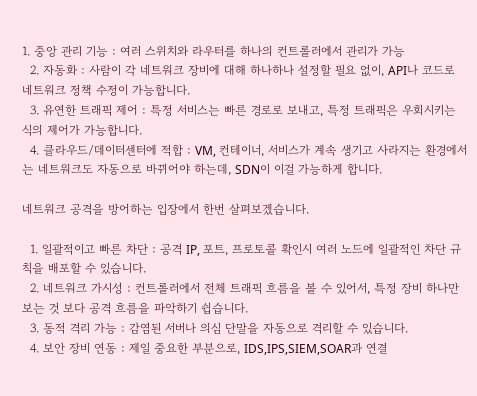1. 중앙 관리 기능 : 여러 스위치와 라우터를 하나의 컨트롤러에서 관리가 가능
  2. 자동화 : 사람이 각 네트워크 장비에 대해 하나하나 설정할 필요 없이, API나 코드로 네트워크 정책 수정이 가능합니다.
  3. 유연한 트래픽 제어 : 특정 서비스는 빠른 경로로 보내고, 특정 트래픽은 우회시키는 식의 제어가 가능합니다.
  4. 클라우드/데이터센터에 적합 : VM, 컨테이너, 서비스가 계속 생기고 사라지는 환경에서는 네트워크도 자동으로 바뀌어야 하는데, SDN이 이걸 가능하게 합니다.

네트워크 공격을 방어하는 입장에서 한번 살펴보겠습니다.

  1. 일괄적이고 빠른 차단 : 공격 IP, 포트, 프로토콜 확인시 여러 노드에 일괄적인 차단 규칙을 배포할 수 있습니다.
  2. 네트워크 가시성 : 컨트롤러에서 전체 트래픽 흐름을 볼 수 있어서, 특정 장비 하나만 보는 것 보다 공격 흐름을 파악하기 쉽습니다.
  3. 동적 격리 가능 : 감염된 서버나 의심 단말을 자동으로 격리할 수 있습니다.
  4. 보안 장비 연동 : 제일 중요한 부분으로, IDS,IPS,SIEM,SOAR과 연결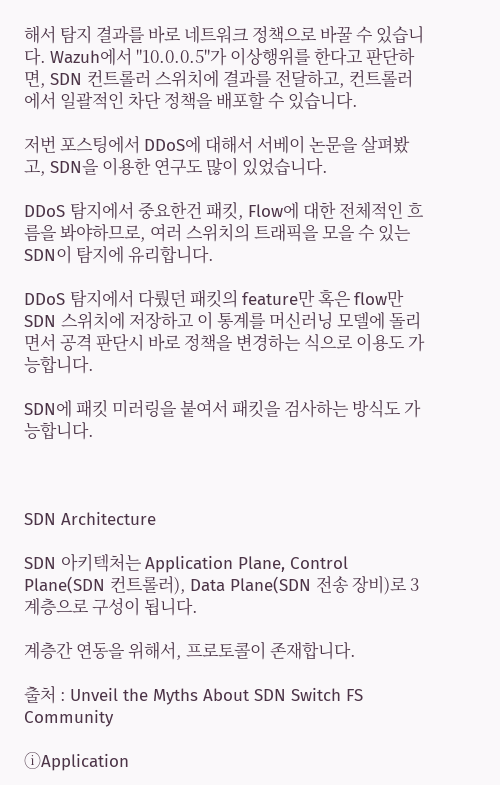해서 탐지 결과를 바로 네트워크 정책으로 바꿀 수 있습니다. Wazuh에서 "10.0.0.5"가 이상행위를 한다고 판단하면, SDN 컨트롤러 스위치에 결과를 전달하고, 컨트롤러에서 일괄적인 차단 정책을 배포할 수 있습니다.

저번 포스팅에서 DDoS에 대해서 서베이 논문을 살펴봤고, SDN을 이용한 연구도 많이 있었습니다.

DDoS 탐지에서 중요한건 패킷, Flow에 대한 전체적인 흐름을 봐야하므로, 여러 스위치의 트래픽을 모을 수 있는 SDN이 탐지에 유리합니다.

DDoS 탐지에서 다뤘던 패킷의 feature만 혹은 flow만 SDN 스위치에 저장하고 이 통계를 머신러닝 모델에 돌리면서 공격 판단시 바로 정책을 변경하는 식으로 이용도 가능합니다.

SDN에 패킷 미러링을 붙여서 패킷을 검사하는 방식도 가능합니다.



SDN Architecture

SDN 아키텍처는 Application Plane, Control Plane(SDN 컨트롤러), Data Plane(SDN 전송 장비)로 3계층으로 구성이 됩니다.

계층간 연동을 위해서, 프로토콜이 존재합니다.

출처 : Unveil the Myths About SDN Switch FS Community

ⓘApplication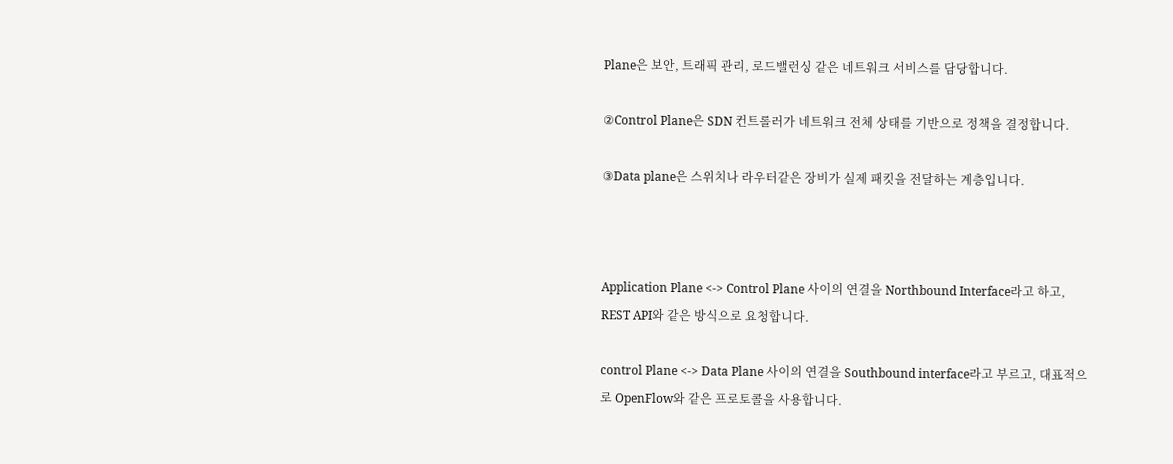Plane은 보안, 트래픽 관리, 로드밸런싱 같은 네트워크 서비스를 담당합니다.

②Control Plane은 SDN 컨트롤러가 네트워크 전체 상태를 기반으로 정책을 결정합니다.

③Data plane은 스위치나 라우터같은 장비가 실제 패킷을 전달하는 계층입니다.



Application Plane <-> Control Plane 사이의 연결을 Northbound Interface라고 하고, REST API와 같은 방식으로 요청합니다.

control Plane <-> Data Plane 사이의 연결을 Southbound interface라고 부르고, 대표적으로 OpenFlow와 같은 프로토콜을 사용합니다.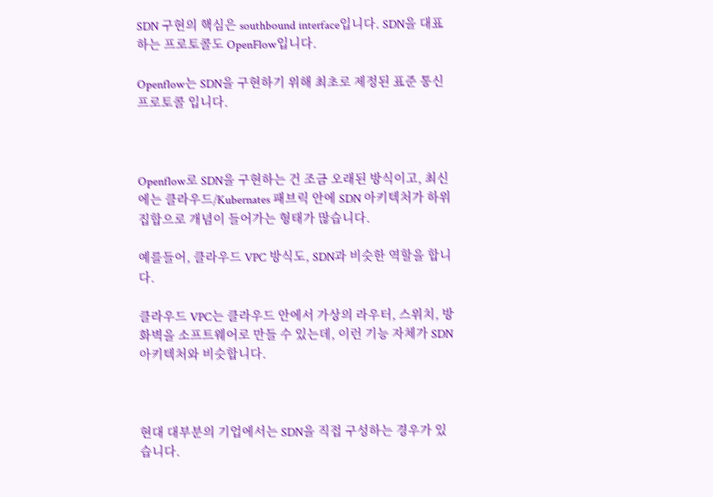SDN 구현의 핵심은 southbound interface입니다. SDN을 대표하는 프로토콜도 OpenFlow입니다.

Openflow는 SDN을 구현하기 위해 최초로 제정된 표준 통신 프로토콜 입니다.



Openflow로 SDN을 구현하는 건 조금 오래된 방식이고, 최신에는 클라우드/Kubernates 패브릭 안에 SDN 아키텍처가 하위집합으로 개념이 들어가는 형태가 많습니다.

예를들어, 클라우드 VPC 방식도, SDN과 비슷한 역할을 합니다.

클라우드 VPC는 클라우드 안에서 가상의 라우터, 스위치, 방화벽을 소프트웨어로 만들 수 있는데, 이런 기능 자체가 SDN 아키텍처와 비슷합니다.



현대 대부분의 기업에서는 SDN을 직접 구성하는 경우가 있습니다.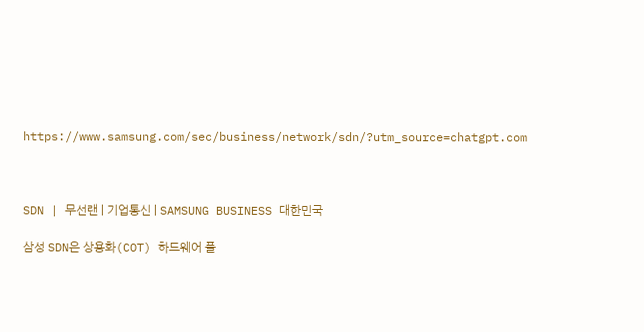https://www.samsung.com/sec/business/network/sdn/?utm_source=chatgpt.com



SDN | 무선랜 | 기업통신 | SAMSUNG BUSINESS 대한민국

삼성 SDN은 상용화(COT) 하드웨어 플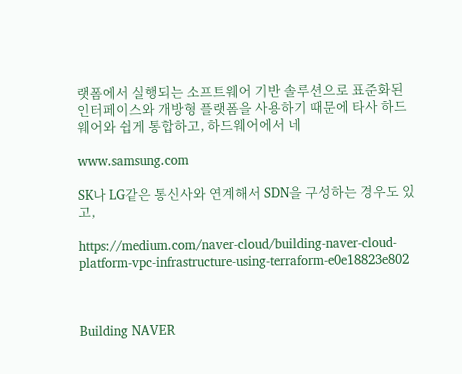랫폼에서 실행되는 소프트웨어 기반 솔루션으로 표준화된 인터페이스와 개방형 플랫폼을 사용하기 때문에 타사 하드웨어와 쉽게 통합하고, 하드웨어에서 네

www.samsung.com

SK나 LG같은 통신사와 연계해서 SDN을 구성하는 경우도 있고,

https://medium.com/naver-cloud/building-naver-cloud-platform-vpc-infrastructure-using-terraform-e0e18823e802



Building NAVER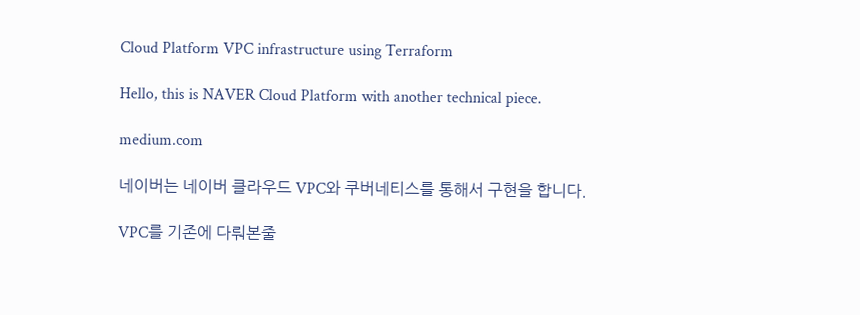Cloud Platform VPC infrastructure using Terraform

Hello, this is NAVER Cloud Platform with another technical piece.

medium.com

네이버는 네이버 클라우드 VPC와 쿠버네티스를 통해서 구현을 합니다.

VPC를 기존에 다뤄본줄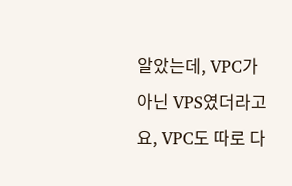알았는데, VPC가 아닌 VPS였더라고요, VPC도 따로 다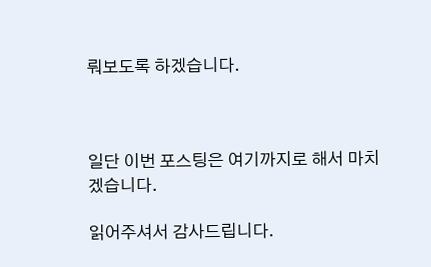뤄보도록 하겠습니다.



일단 이번 포스팅은 여기까지로 해서 마치겠습니다.

읽어주셔서 감사드립니다.